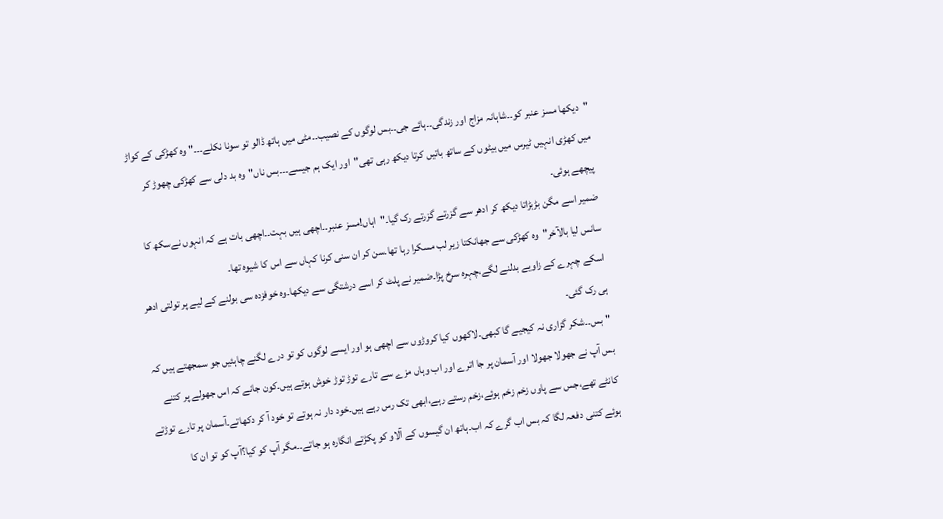"دیکھا مسز عنبر کو۔۔شاہانہ مزاج اور زندگی۔۔ہائے جی۔۔بس لوگوں کے نصیب۔۔مٹی میں ہاتھ ڈالو تو سونا نکلے۔۔۔" وہ کھڑکی کے کواڑ میں کھڑی انہیں ٹیرس میں بیٹوں کے ساتھ باتیں کرتا دیکھ رہی تھی"اور ایک ہم جیسے۔۔۔بس ناں"وہ بد دلی سے کھڑکی چھوڑ کر پیچھے ہوئی۔
ضمیر اسے مگن بڑبڑاتا دیکھ کر ادھر سے گزرتے گزرتے رک گیا۔"اہاں!مسز عنبر۔۔اچھی ہیں بہت۔۔اچھی بات ہے کہ انہوں نےسکھ کا سانس لیا بالآخر"وہ کھڑکی سے جھانکتا زیر لب مسکرا رہا تھا۔سن کر ان سنی کرنا کہاں سے اس کا شیوہ تھا۔
اسکے چہرے کے زاویے بدلنے لگے،چہرہ سرخ پڑا۔ضمیر نے پلٹ کر اسے درشتگی سے دیکھا۔وہ خوفزدہ سی بولنے کے لیے پر تولتی ادھر ہی رک گئی۔
"بس۔۔شکر گزاری نہ کیجیے گا کبھی۔لاکھوں کیا کروڑوں سے اچھی ہو اور ایسے لوگوں کو تو درے لگنے چاہئیں جو سمجھتے ہیں کہ بس آپ نے جھولا جھولا اور آسمان پر جا اترے اور اب وہاں مزے سے تارے توڑ توڑ خوش ہوتے ہیں۔کون جانے کہ اس جھولے پر کتنے کانٹے تھے،جس سے پاوں زخم زخم ہوئے،زخم رستے رہے،ابھی تک رس رہے ہیں۔خود دار نہ ہوتے تو خود آ کر دکھاتے۔آسمان پر تارے توڑتے ہوئے کتنی دفعہ لگا کہ بس اب گرے کہ اب۔ہاتھ ان گیسوں کے آلاو کو پکڑتے انگارہ ہو جاتے۔۔مگر آپ کو کیا؟آپ کو تو ان کا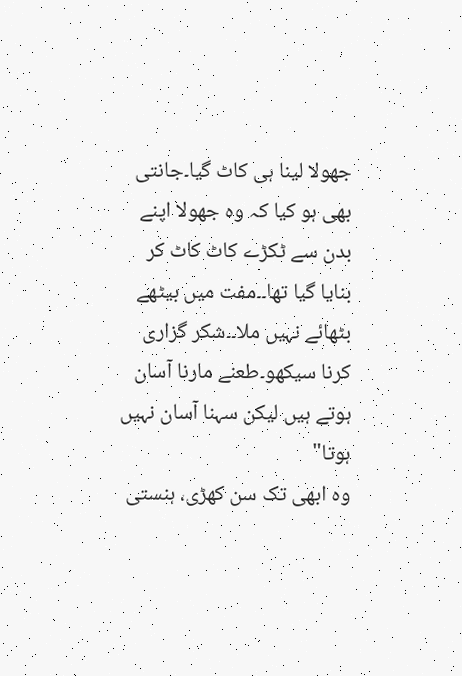جھولا لینا ہی کاٹ گیا۔جانتی بھی ہو کیا کہ وہ جھولا اپنے بدن سے ٹکڑے کاٹ کاٹ کر بنایا گیا تھا۔۔مفت میں بیٹھے بٹھائے نہیں ملا۔۔شکر گزاری کرنا سیکھو۔طعنے مارنا آسان ہوتے ہیں لیکن سہنا آسان نہیں ہوتا"
وہ ابھی تک سن کھڑی، ہنستی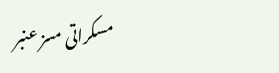مسکراتی مسز عنبر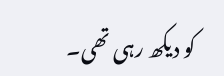کو دیکھ رہی تھی۔